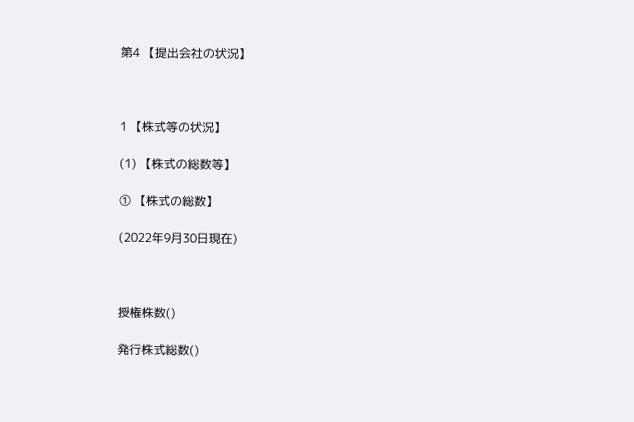第4 【提出会社の状況】



1 【株式等の状況】

(1) 【株式の総数等】

① 【株式の総数】

(2022年9月30日現在)



授権株数()

発行株式総数()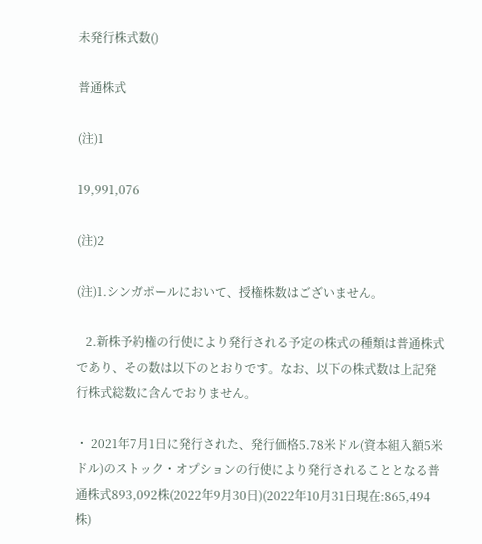未発行株式数()

普通株式

(注)1

19,991,076

(注)2

(注)1.シンガポールにおいて、授権株数はございません。

   2.新株予約権の行使により発行される予定の株式の種類は普通株式であり、その数は以下のとおりです。なお、以下の株式数は上記発行株式総数に含んでおりません。

・ 2021年7月1日に発行された、発行価格5.78米ドル(資本組入額5米ドル)のストック・オプションの行使により発行されることとなる普通株式893,092株(2022年9月30日)(2022年10月31日現在:865,494株)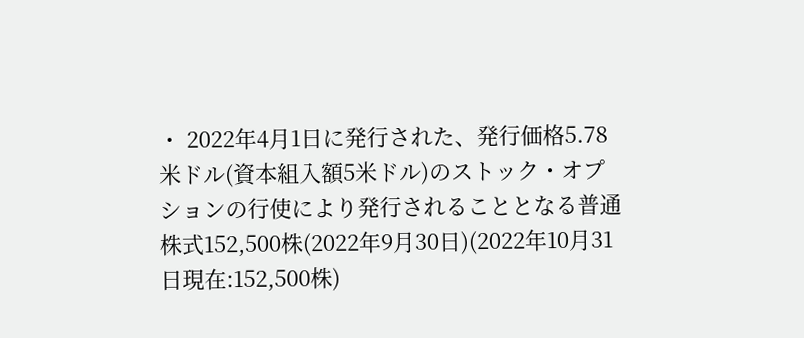・ 2022年4月1日に発行された、発行価格5.78米ドル(資本組入額5米ドル)のストック・オプションの行使により発行されることとなる普通株式152,500株(2022年9月30日)(2022年10月31日現在:152,500株)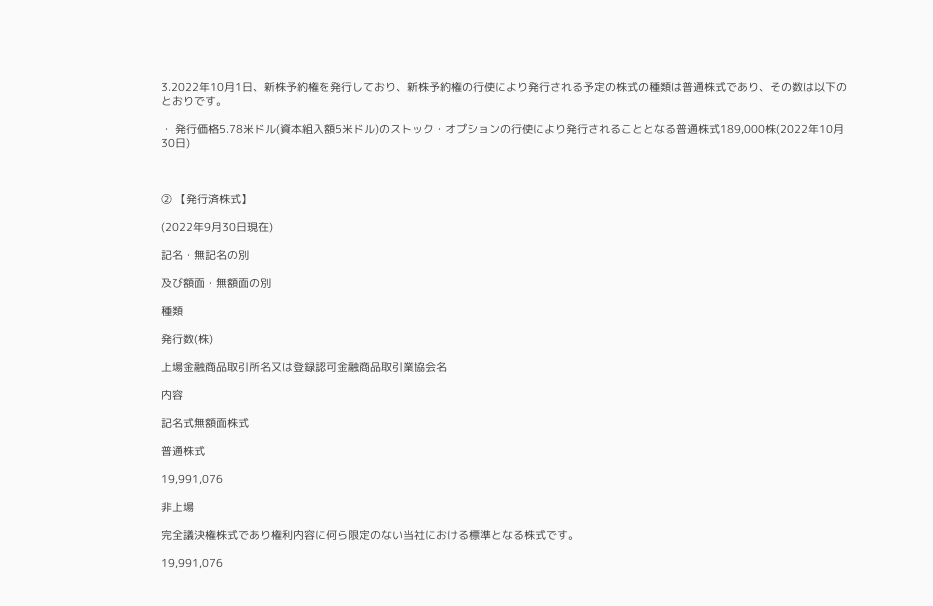3.2022年10月1日、新株予約権を発行しており、新株予約権の行使により発行される予定の株式の種類は普通株式であり、その数は以下のとおりです。

・ 発行価格5.78米ドル(資本組入額5米ドル)のストック・オプションの行使により発行されることとなる普通株式189,000株(2022年10月30日)



② 【発行済株式】

(2022年9月30日現在)

記名・無記名の別

及び額面・無額面の別

種類

発行数(株)

上場金融商品取引所名又は登録認可金融商品取引業協会名

内容

記名式無額面株式

普通株式

19,991,076

非上場

完全議決権株式であり権利内容に何ら限定のない当社における標準となる株式です。

19,991,076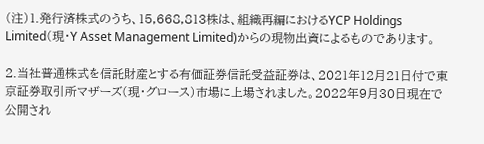(注)1.発行済株式のうち、15,668,813株は、組織再編におけるYCP Holdings Limited(現・Y Asset Management Limited)からの現物出資によるものであります。

2.当社普通株式を信託財産とする有価証券信託受益証券は、2021年12月21日付で東京証券取引所マザーズ(現・グロース)市場に上場されました。2022年9月30日現在で公開され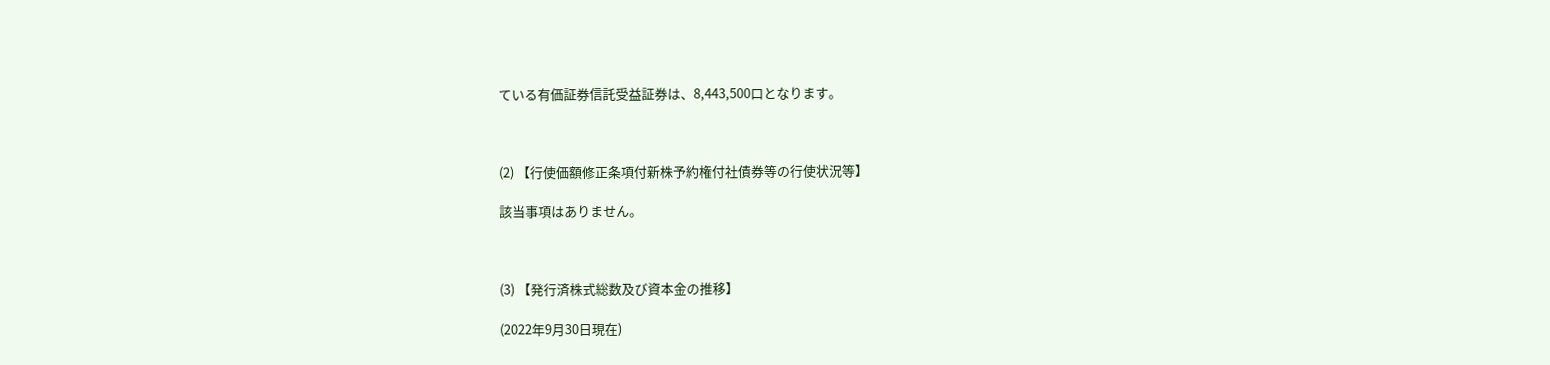ている有価証券信託受益証券は、8,443,500口となります。



(2) 【行使価額修正条項付新株予約権付社債券等の行使状況等】

該当事項はありません。



(3) 【発行済株式総数及び資本金の推移】

(2022年9月30日現在)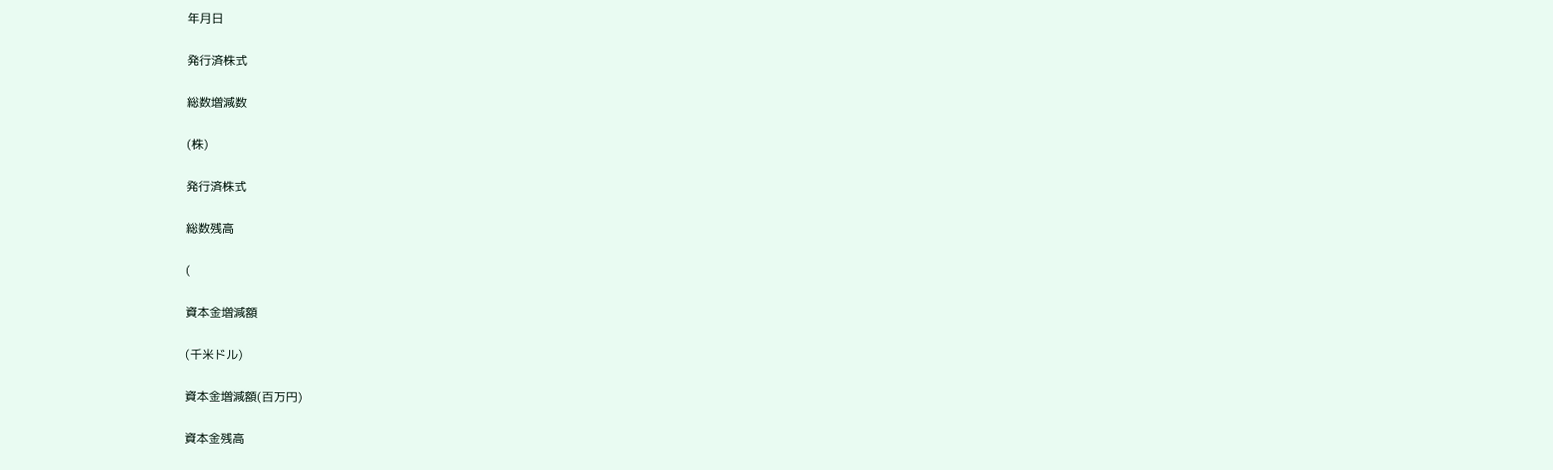年月日

発行済株式

総数増減数

(株)

発行済株式

総数残高

(

資本金増減額

(千米ドル)

資本金増減額(百万円)

資本金残高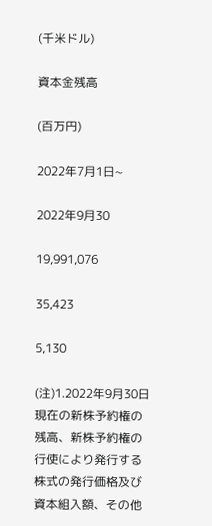(千米ドル)

資本金残高

(百万円)

2022年7月1日~

2022年9月30

19,991,076

35,423

5,130

(注)1.2022年9月30日現在の新株予約権の残高、新株予約権の行使により発行する株式の発行価格及び資本組入額、その他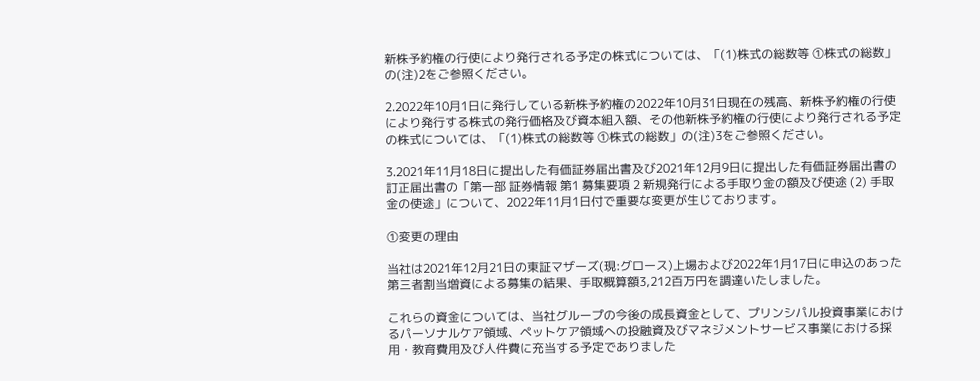新株予約権の行使により発行される予定の株式については、「(1)株式の総数等 ①株式の総数」の(注)2をご参照ください。

2.2022年10月1日に発行している新株予約権の2022年10月31日現在の残高、新株予約権の行使により発行する株式の発行価格及び資本組入額、その他新株予約権の行使により発行される予定の株式については、「(1)株式の総数等 ①株式の総数」の(注)3をご参照ください。

3.2021年11月18日に提出した有価証券届出書及び2021年12月9日に提出した有価証券届出書の訂正届出書の「第一部 証券情報 第1 募集要項 2 新規発行による手取り金の額及び使途 (2) 手取金の使途」について、2022年11月1日付で重要な変更が生じております。

①変更の理由

当社は2021年12月21日の東証マザーズ(現:グロース)上場および2022年1月17日に申込のあった第三者割当増資による募集の結果、手取概算額3,212百万円を調達いたしました。

これらの資金については、当社グループの今後の成長資金として、プリンシパル投資事業におけるパーソナルケア領域、ペットケア領域への投融資及びマネジメントサービス事業における採用・教育費用及び人件費に充当する予定でありました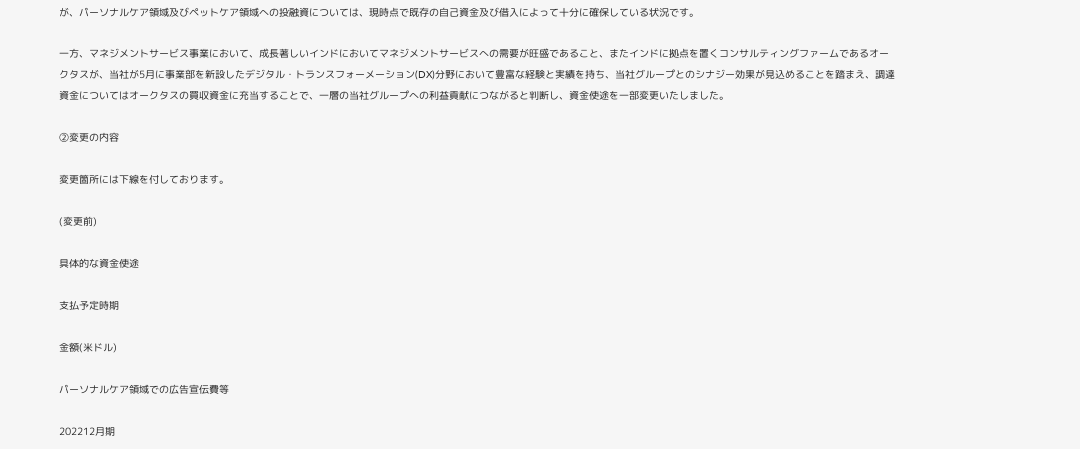が、パーソナルケア領域及びペットケア領域への投融資については、現時点で既存の自己資金及び借入によって十分に確保している状況です。

一方、マネジメントサービス事業において、成長著しいインドにおいてマネジメントサービスへの需要が旺盛であること、またインドに拠点を置くコンサルティングファームであるオークタスが、当社が5月に事業部を新設したデジタル・トランスフォーメーション(DX)分野において豊富な経験と実績を持ち、当社グループとのシナジー効果が見込めることを踏まえ、調達資金についてはオークタスの買収資金に充当することで、一層の当社グループへの利益貢献につながると判断し、資金使途を一部変更いたしました。

②変更の内容

変更箇所には下線を付しております。

(変更前)

具体的な資金使途

支払予定時期

金額(米ドル)

パーソナルケア領域での広告宣伝費等

202212月期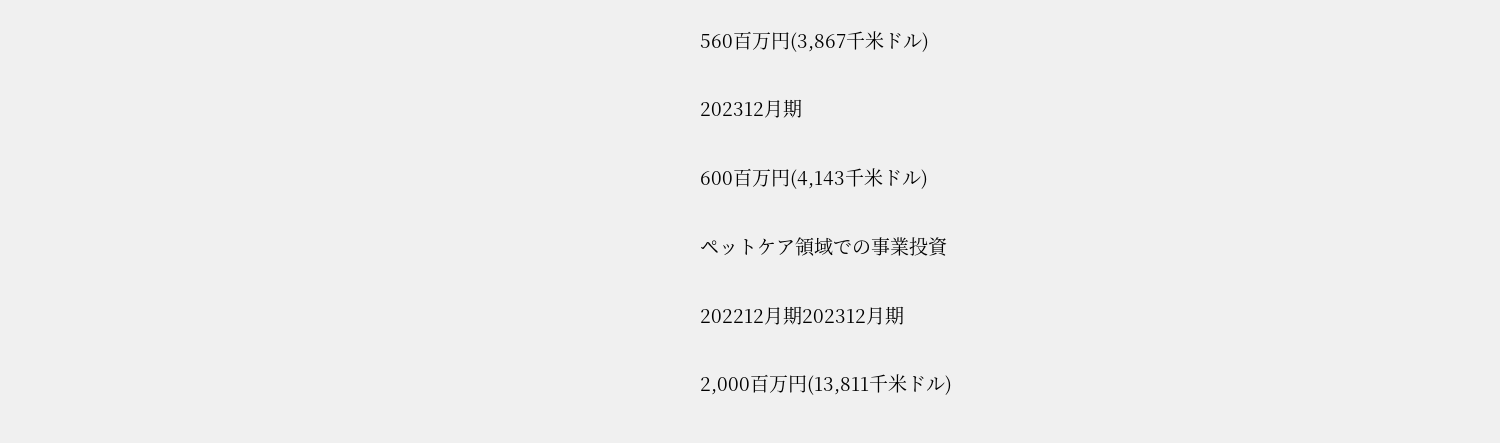560百万円(3,867千米ドル)

202312月期

600百万円(4,143千米ドル)

ペットケア領域での事業投資

202212月期202312月期

2,000百万円(13,811千米ドル)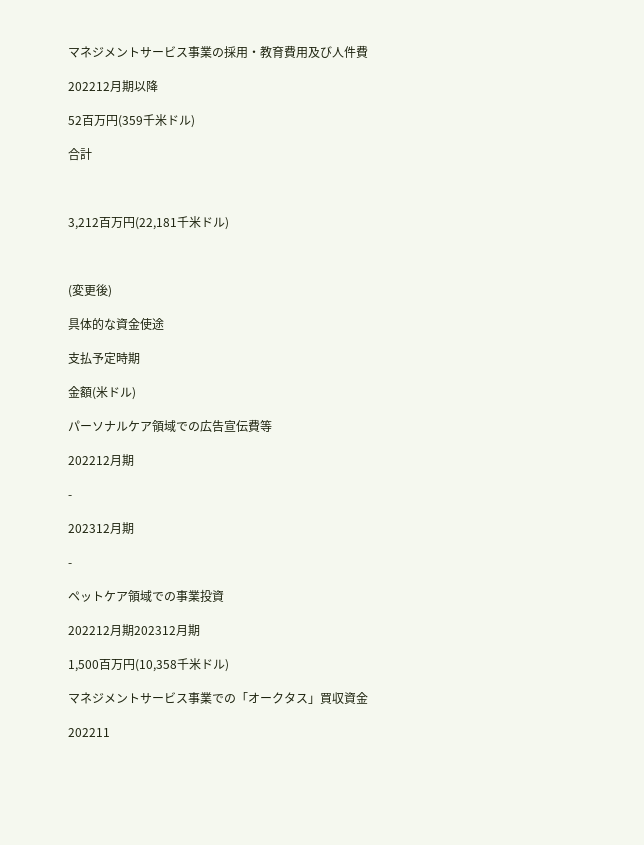マネジメントサービス事業の採用・教育費用及び人件費

202212月期以降

52百万円(359千米ドル)

合計



3,212百万円(22,181千米ドル)



(変更後)

具体的な資金使途

支払予定時期

金額(米ドル)

パーソナルケア領域での広告宣伝費等

202212月期

-

202312月期

-

ペットケア領域での事業投資

202212月期202312月期

1,500百万円(10,358千米ドル)

マネジメントサービス事業での「オークタス」買収資金

202211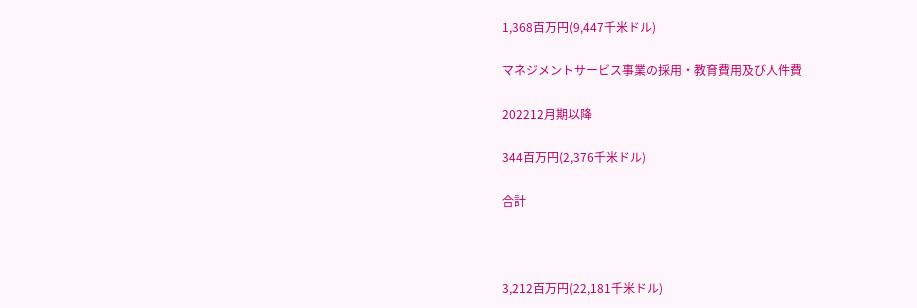1,368百万円(9,447千米ドル)

マネジメントサービス事業の採用・教育費用及び人件費

202212月期以降

344百万円(2,376千米ドル)

合計



3,212百万円(22,181千米ドル)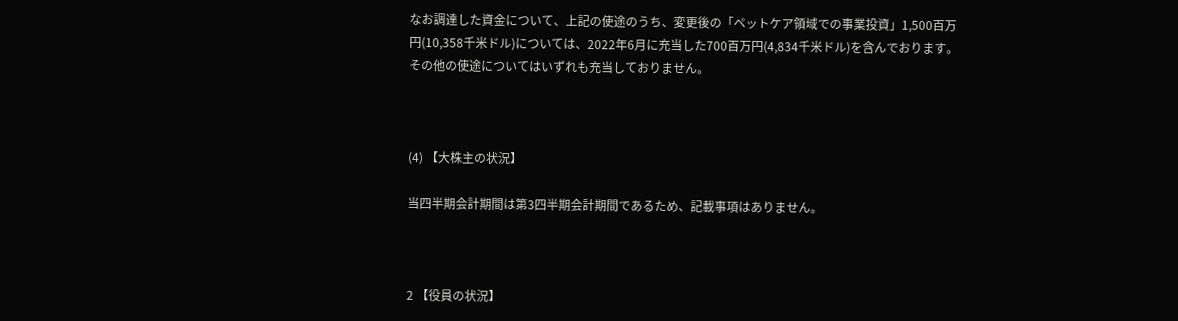なお調達した資金について、上記の使途のうち、変更後の「ペットケア領域での事業投資」1,500百万円(10,358千米ドル)については、2022年6月に充当した700百万円(4,834千米ドル)を含んでおります。その他の使途についてはいずれも充当しておりません。



(4) 【大株主の状況】

当四半期会計期間は第3四半期会計期間であるため、記載事項はありません。



2 【役員の状況】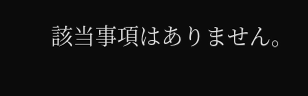該当事項はありません。